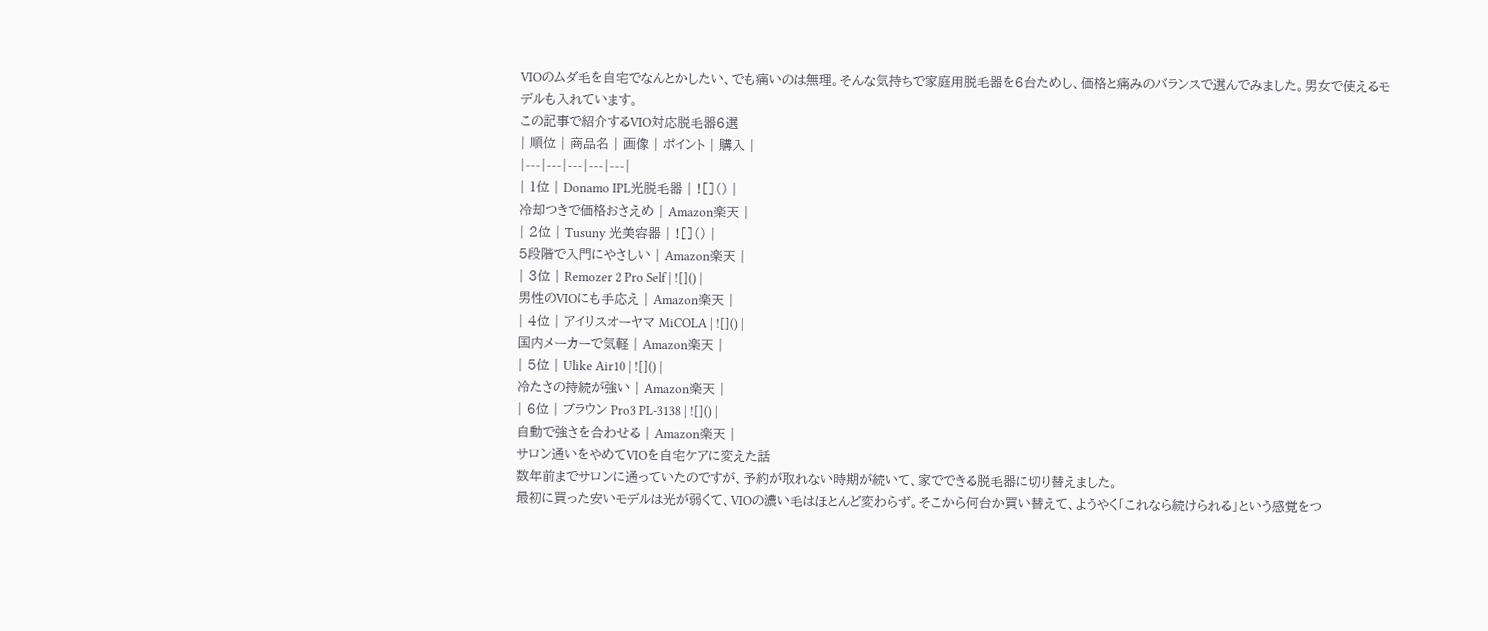VIOのムダ毛を自宅でなんとかしたい、でも痛いのは無理。そんな気持ちで家庭用脱毛器を6台ためし、価格と痛みのバランスで選んでみました。男女で使えるモデルも入れています。
この記事で紹介するVIO対応脱毛器6選
| 順位 | 商品名 | 画像 | ポイント | 購入 |
|---|---|---|---|---|
| 1位 | Donamo IPL光脱毛器 | ![]() |
冷却つきで価格おさえめ | Amazon楽天 |
| 2位 | Tusuny 光美容器 | ![]() |
5段階で入門にやさしい | Amazon楽天 |
| 3位 | Remozer 2 Pro Self | ![]() |
男性のVIOにも手応え | Amazon楽天 |
| 4位 | アイリスオーヤマ MiCOLA | ![]() |
国内メーカーで気軽 | Amazon楽天 |
| 5位 | Ulike Air10 | ![]() |
冷たさの持続が強い | Amazon楽天 |
| 6位 | ブラウン Pro3 PL-3138 | ![]() |
自動で強さを合わせる | Amazon楽天 |
サロン通いをやめてVIOを自宅ケアに変えた話
数年前までサロンに通っていたのですが、予約が取れない時期が続いて、家でできる脱毛器に切り替えました。
最初に買った安いモデルは光が弱くて、VIOの濃い毛はほとんど変わらず。そこから何台か買い替えて、ようやく「これなら続けられる」という感覚をつ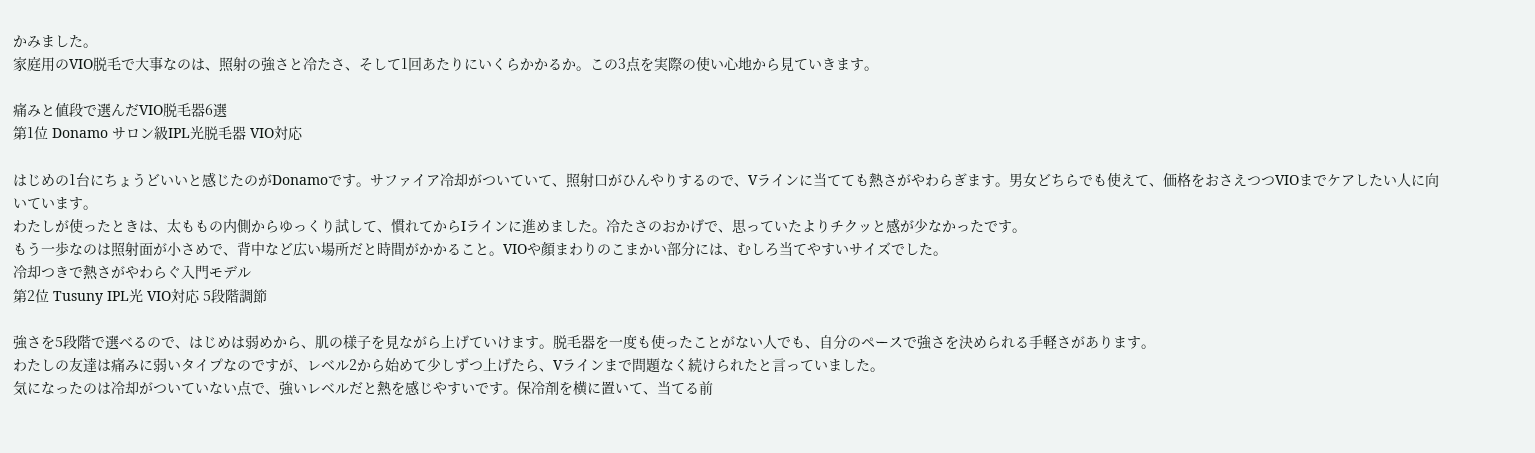かみました。
家庭用のVIO脱毛で大事なのは、照射の強さと冷たさ、そして1回あたりにいくらかかるか。この3点を実際の使い心地から見ていきます。

痛みと値段で選んだVIO脱毛器6選
第1位 Donamo サロン級IPL光脱毛器 VIO対応

はじめの1台にちょうどいいと感じたのがDonamoです。サファイア冷却がついていて、照射口がひんやりするので、Vラインに当てても熱さがやわらぎます。男女どちらでも使えて、価格をおさえつつVIOまでケアしたい人に向いています。
わたしが使ったときは、太ももの内側からゆっくり試して、慣れてからIラインに進めました。冷たさのおかげで、思っていたよりチクッと感が少なかったです。
もう一歩なのは照射面が小さめで、背中など広い場所だと時間がかかること。VIOや顔まわりのこまかい部分には、むしろ当てやすいサイズでした。
冷却つきで熱さがやわらぐ入門モデル
第2位 Tusuny IPL光 VIO対応 5段階調節

強さを5段階で選べるので、はじめは弱めから、肌の様子を見ながら上げていけます。脱毛器を一度も使ったことがない人でも、自分のペースで強さを決められる手軽さがあります。
わたしの友達は痛みに弱いタイプなのですが、レベル2から始めて少しずつ上げたら、Vラインまで問題なく続けられたと言っていました。
気になったのは冷却がついていない点で、強いレベルだと熱を感じやすいです。保冷剤を横に置いて、当てる前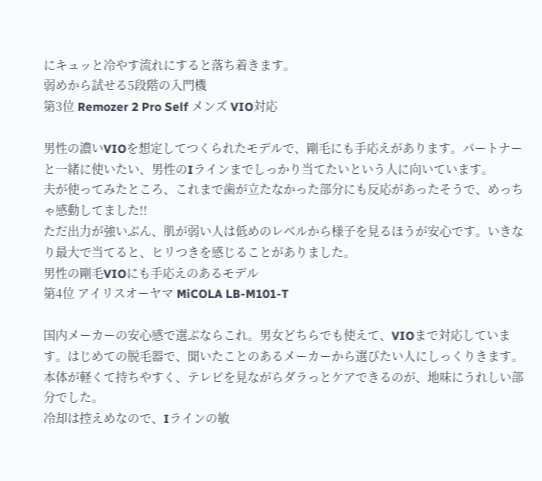にキュッと冷やす流れにすると落ち着きます。
弱めから試せる5段階の入門機
第3位 Remozer 2 Pro Self メンズ VIO対応

男性の濃いVIOを想定してつくられたモデルで、剛毛にも手応えがあります。パートナーと一緒に使いたい、男性のIラインまでしっかり当てたいという人に向いています。
夫が使ってみたところ、これまで歯が立たなかった部分にも反応があったそうで、めっちゃ感動してました!!
ただ出力が強いぶん、肌が弱い人は低めのレベルから様子を見るほうが安心です。いきなり最大で当てると、ヒリつきを感じることがありました。
男性の剛毛VIOにも手応えのあるモデル
第4位 アイリスオーヤマ MiCOLA LB-M101-T

国内メーカーの安心感で選ぶならこれ。男女どちらでも使えて、VIOまで対応しています。はじめての脱毛器で、聞いたことのあるメーカーから選びたい人にしっくりきます。
本体が軽くて持ちやすく、テレビを見ながらダラっとケアできるのが、地味にうれしい部分でした。
冷却は控えめなので、Iラインの敏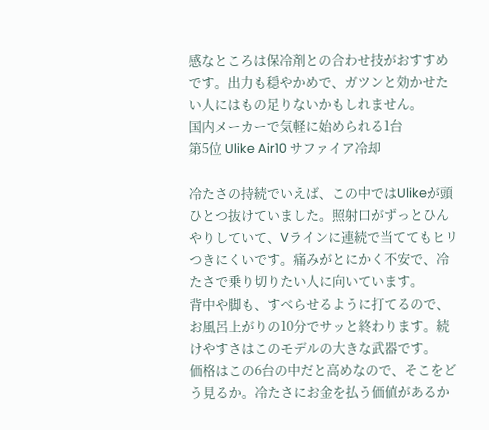感なところは保冷剤との合わせ技がおすすめです。出力も穏やかめで、ガツンと効かせたい人にはもの足りないかもしれません。
国内メーカーで気軽に始められる1台
第5位 Ulike Air10 サファイア冷却

冷たさの持続でいえば、この中ではUlikeが頭ひとつ抜けていました。照射口がずっとひんやりしていて、Vラインに連続で当ててもヒリつきにくいです。痛みがとにかく不安で、冷たさで乗り切りたい人に向いています。
背中や脚も、すべらせるように打てるので、お風呂上がりの10分でサッと終わります。続けやすさはこのモデルの大きな武器です。
価格はこの6台の中だと高めなので、そこをどう見るか。冷たさにお金を払う価値があるか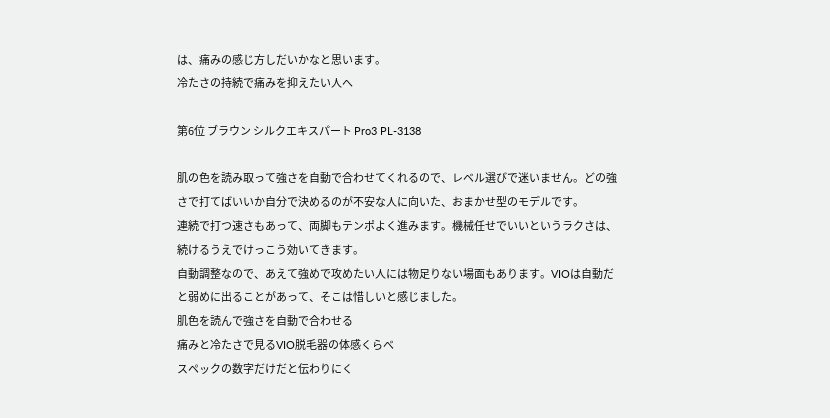は、痛みの感じ方しだいかなと思います。
冷たさの持続で痛みを抑えたい人へ

第6位 ブラウン シルクエキスパート Pro3 PL-3138

肌の色を読み取って強さを自動で合わせてくれるので、レベル選びで迷いません。どの強さで打てばいいか自分で決めるのが不安な人に向いた、おまかせ型のモデルです。
連続で打つ速さもあって、両脚もテンポよく進みます。機械任せでいいというラクさは、続けるうえでけっこう効いてきます。
自動調整なので、あえて強めで攻めたい人には物足りない場面もあります。VIOは自動だと弱めに出ることがあって、そこは惜しいと感じました。
肌色を読んで強さを自動で合わせる
痛みと冷たさで見るVIO脱毛器の体感くらべ
スペックの数字だけだと伝わりにく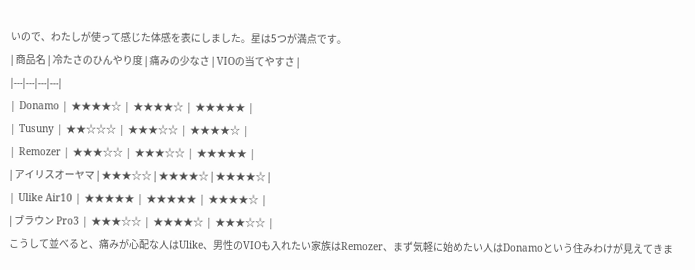いので、わたしが使って感じた体感を表にしました。星は5つが満点です。
| 商品名 | 冷たさのひんやり度 | 痛みの少なさ | VIOの当てやすさ |
|---|---|---|---|
| Donamo | ★★★★☆ | ★★★★☆ | ★★★★★ |
| Tusuny | ★★☆☆☆ | ★★★☆☆ | ★★★★☆ |
| Remozer | ★★★☆☆ | ★★★☆☆ | ★★★★★ |
| アイリスオーヤマ | ★★★☆☆ | ★★★★☆ | ★★★★☆ |
| Ulike Air10 | ★★★★★ | ★★★★★ | ★★★★☆ |
| ブラウン Pro3 | ★★★☆☆ | ★★★★☆ | ★★★☆☆ |
こうして並べると、痛みが心配な人はUlike、男性のVIOも入れたい家族はRemozer、まず気軽に始めたい人はDonamoという住みわけが見えてきま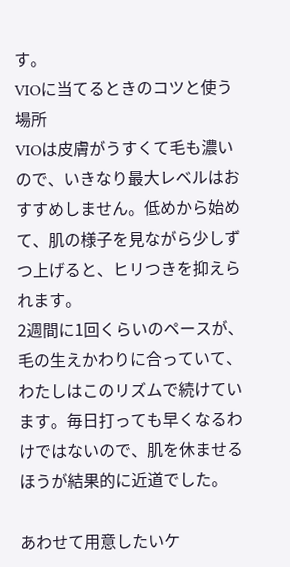す。
VIOに当てるときのコツと使う場所
VIOは皮膚がうすくて毛も濃いので、いきなり最大レベルはおすすめしません。低めから始めて、肌の様子を見ながら少しずつ上げると、ヒリつきを抑えられます。
2週間に1回くらいのペースが、毛の生えかわりに合っていて、わたしはこのリズムで続けています。毎日打っても早くなるわけではないので、肌を休ませるほうが結果的に近道でした。

あわせて用意したいケ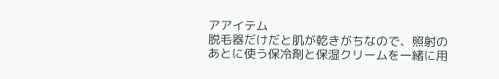アアイテム
脱毛器だけだと肌が乾きがちなので、照射のあとに使う保冷剤と保湿クリームを一緒に用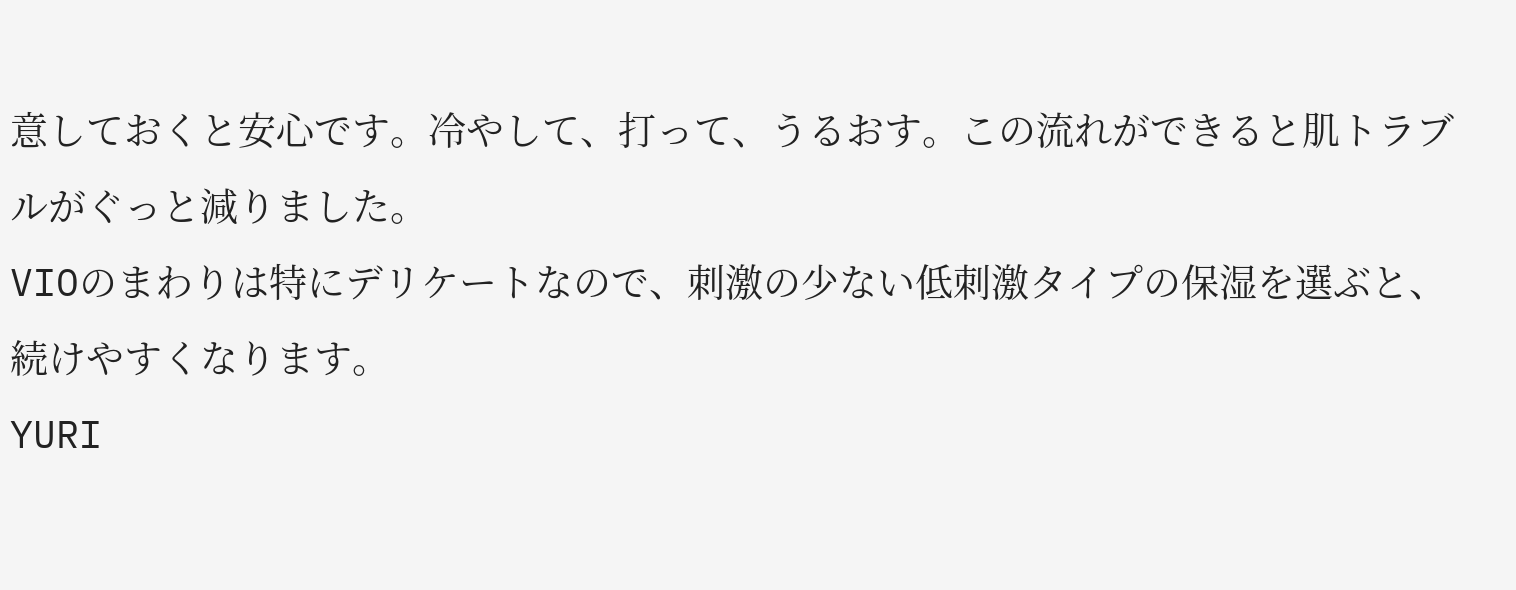意しておくと安心です。冷やして、打って、うるおす。この流れができると肌トラブルがぐっと減りました。
VIOのまわりは特にデリケートなので、刺激の少ない低刺激タイプの保湿を選ぶと、続けやすくなります。
YURI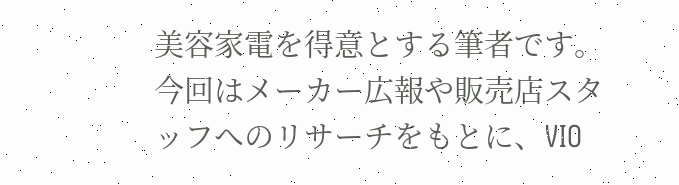美容家電を得意とする筆者です。今回はメーカー広報や販売店スタッフへのリサーチをもとに、VIO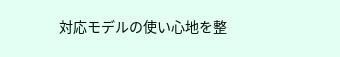対応モデルの使い心地を整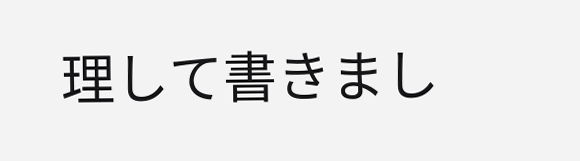理して書きまし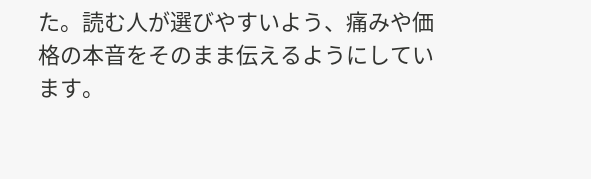た。読む人が選びやすいよう、痛みや価格の本音をそのまま伝えるようにしています。